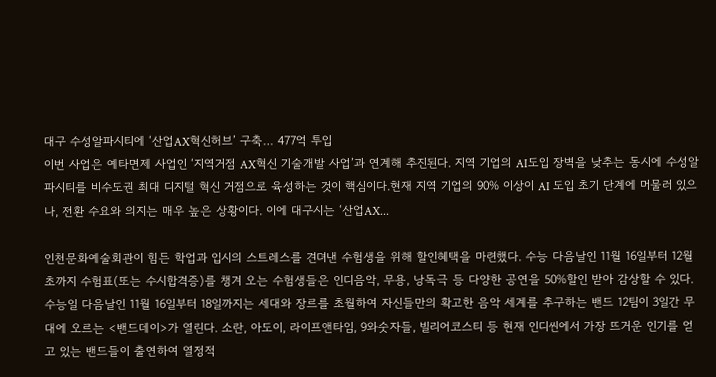대구 수성알파시티에 ‘산업AX혁신허브’ 구축… 477억 투입
이번 사업은 예타면제 사업인 ‘지역거점 AX혁신 기술개발 사업’과 연계해 추진된다. 지역 기업의 AI도입 장벽을 낮추는 동시에 수성알파시티를 비수도권 최대 디지털 혁신 거점으로 육성하는 것이 핵심이다.현재 지역 기업의 90% 이상이 AI 도입 초기 단계에 머물러 있으나, 전환 수요와 의지는 매우 높은 상황이다. 이에 대구시는 ‘산업AX...

인천문화예술회관이 힘든 학업과 입시의 스트레스를 견뎌낸 수험생을 위해 할인혜택을 마련했다. 수능 다음날인 11월 16일부터 12월 초까지 수험표(또는 수시합격증)를 챙겨 오는 수험생들은 인디음악, 무용, 낭독극 등 다양한 공연을 50%할인 받아 감상할 수 있다.
수능일 다음날인 11월 16일부터 18일까지는 세대와 장르를 초월하여 자신들만의 확고한 음악 세계를 추구하는 밴드 12팀이 3일간 무대에 오르는 <밴드데이>가 열린다. 소란, 아도이, 라이프앤타임, 9와숫자들, 빌리어코스티 등 현재 인디씬에서 가장 뜨거운 인기를 얻고 있는 밴드들이 출연하여 열정적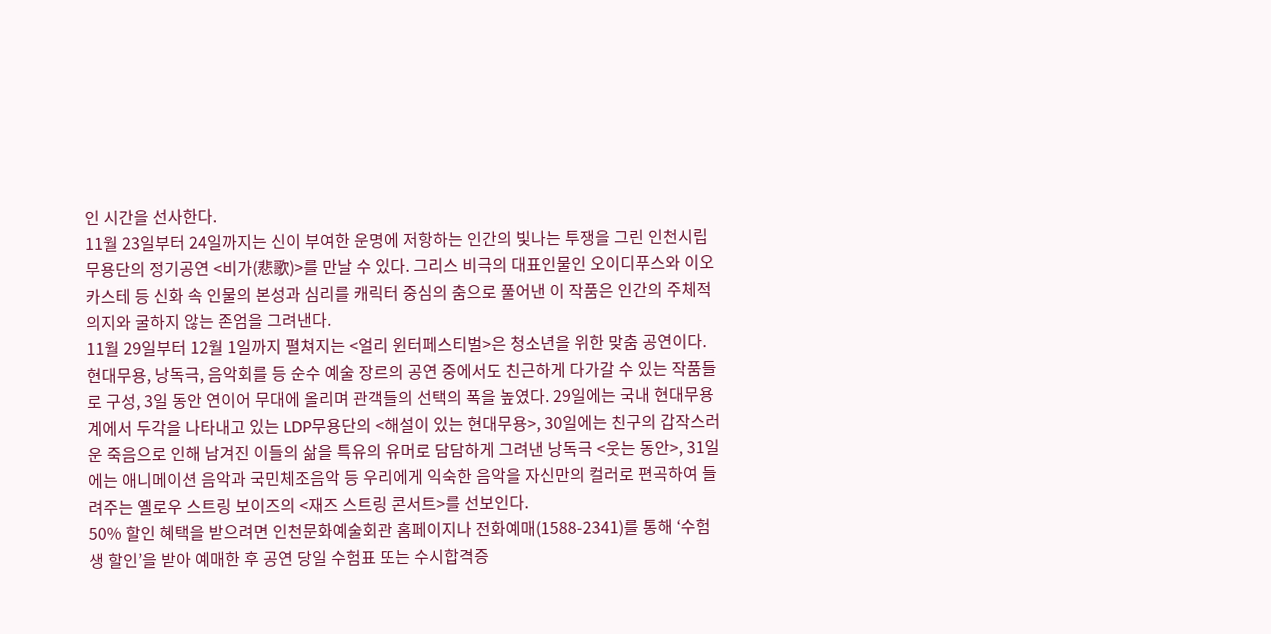인 시간을 선사한다.
11월 23일부터 24일까지는 신이 부여한 운명에 저항하는 인간의 빛나는 투쟁을 그린 인천시립무용단의 정기공연 <비가(悲歌)>를 만날 수 있다. 그리스 비극의 대표인물인 오이디푸스와 이오카스테 등 신화 속 인물의 본성과 심리를 캐릭터 중심의 춤으로 풀어낸 이 작품은 인간의 주체적 의지와 굴하지 않는 존엄을 그려낸다.
11월 29일부터 12월 1일까지 펼쳐지는 <얼리 윈터페스티벌>은 청소년을 위한 맞춤 공연이다. 현대무용, 낭독극, 음악회를 등 순수 예술 장르의 공연 중에서도 친근하게 다가갈 수 있는 작품들로 구성, 3일 동안 연이어 무대에 올리며 관객들의 선택의 폭을 높였다. 29일에는 국내 현대무용계에서 두각을 나타내고 있는 LDP무용단의 <해설이 있는 현대무용>, 30일에는 친구의 갑작스러운 죽음으로 인해 남겨진 이들의 삶을 특유의 유머로 담담하게 그려낸 낭독극 <웃는 동안>, 31일에는 애니메이션 음악과 국민체조음악 등 우리에게 익숙한 음악을 자신만의 컬러로 편곡하여 들려주는 옐로우 스트링 보이즈의 <재즈 스트링 콘서트>를 선보인다.
50% 할인 혜택을 받으려면 인천문화예술회관 홈페이지나 전화예매(1588-2341)를 통해 ‘수험생 할인’을 받아 예매한 후 공연 당일 수험표 또는 수시합격증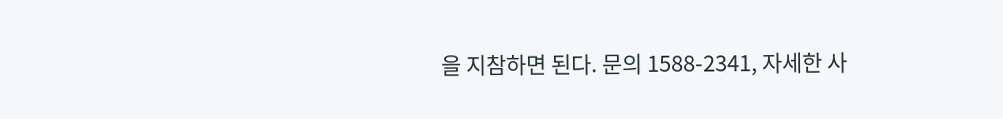을 지참하면 된다. 문의 1588-2341, 자세한 사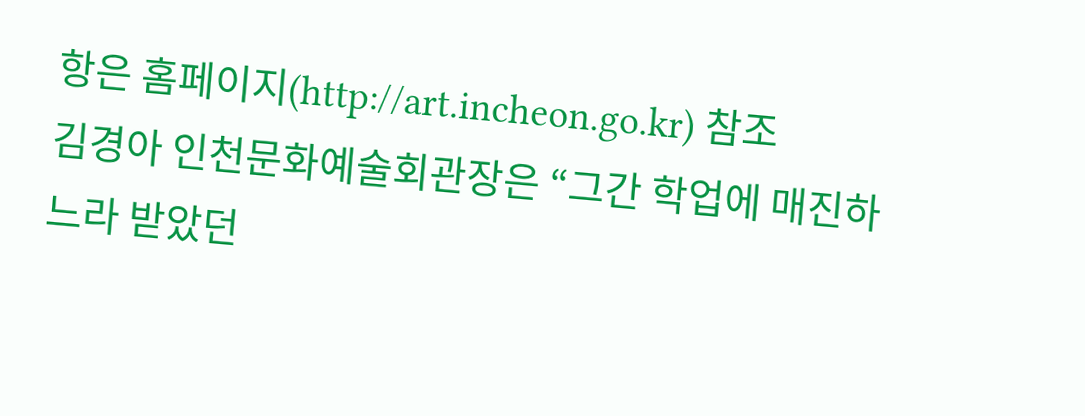항은 홈페이지(http://art.incheon.go.kr) 참조
김경아 인천문화예술회관장은 “그간 학업에 매진하느라 받았던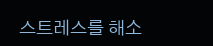스트레스를 해소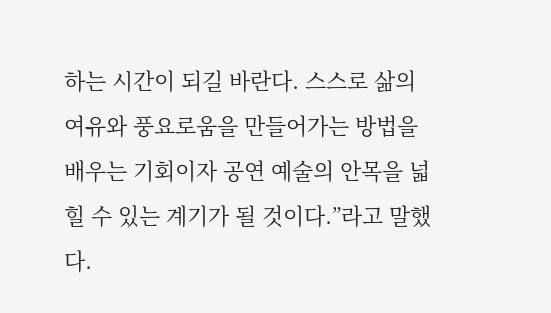하는 시간이 되길 바란다. 스스로 삶의 여유와 풍요로움을 만들어가는 방법을 배우는 기회이자 공연 예술의 안목을 넓힐 수 있는 계기가 될 것이다.”라고 말했다.